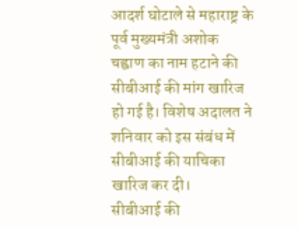आदर्श घोटाले से महाराष्ट्र के पूर्व मुख्यमंत्री अशोक चह्वाण का नाम हटाने की सीबीआई की मांग खारिज हो गई है। विशेष अदालत ने शनिवार को इस संबंध में सीबीआई की याचिका खारिज कर दी।
सीबीआई की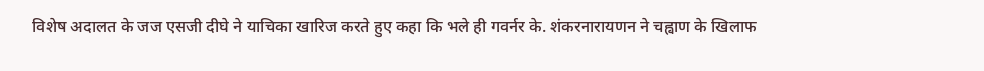विशेष अदालत के जज एसजी दीघे ने याचिका खारिज करते हुए कहा कि भले ही गवर्नर के. शंकरनारायणन ने चह्वाण के खिलाफ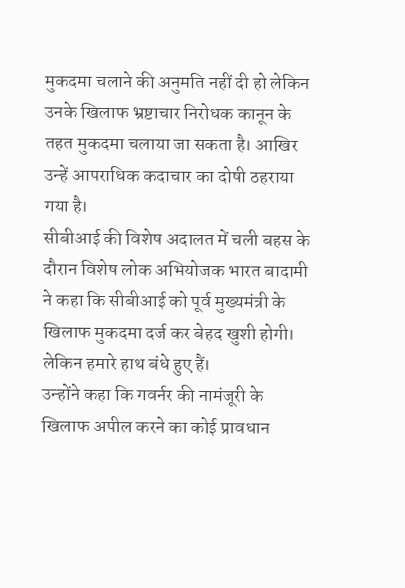मुकदमा चलाने की अनुमति नहीं दी हो लेकिन उनके खिलाफ भ्रष्टाचार निरोधक कानून के तहत मुकदमा चलाया जा सकता है। आखिर उन्हें आपराधिक कदाचार का दोषी ठहराया गया है।
सीबीआई की विशेष अदालत में चली बहस के दौरान विशेष लोक अभियोजक भारत बादामी ने कहा कि सीबीआई को पूर्व मुख्यमंत्री के खिलाफ मुकदमा दर्ज कर बेहद खुशी होगी। लेकिन हमारे हाथ बंधे हुए हैं।
उन्होंने कहा कि गवर्नर की नामंजूरी के खिलाफ अपील करने का कोई प्रावधान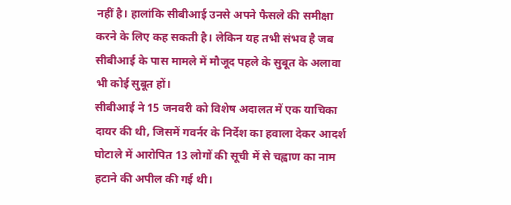नहीं है। हालांकि सीबीआई उनसे अपने फैसले की समीक्षा करने के लिए कह सकती है। लेकिन यह तभी संभव है जब सीबीआई के पास मामले में मौजूद पहले के सुबूत के अलावा भी कोई सुबूत हों।
सीबीआई ने 15 जनवरी को विशेष अदालत में एक याचिका दायर की थी, जिसमें गवर्नर के निर्देश का हवाला देकर आदर्श घोटाले में आरोपित 13 लोगों की सूची में से चह्वाण का नाम हटाने की अपील की गई थी।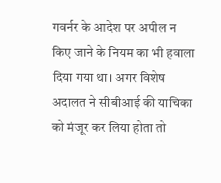गवर्नर के आदेश पर अपील न किए जाने के नियम का भी हवाला दिया गया था। अगर विशेष अदालत ने सीबीआई की याचिका को मंजूर कर लिया होता तो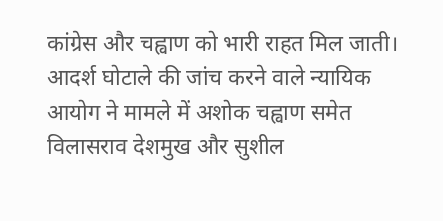कांग्रेस और चह्वाण को भारी राहत मिल जाती।
आदर्श घोटाले की जांच करने वाले न्यायिक आयोग ने मामले में अशोक चह्वाण समेत विलासराव देशमुख और सुशील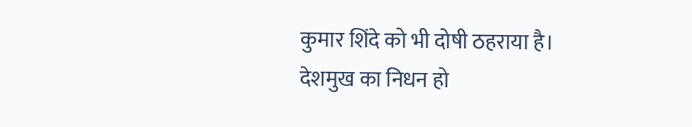कुमार शिंदे को भी दोषी ठहराया है। देशमुख का निधन हो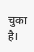चुका है।